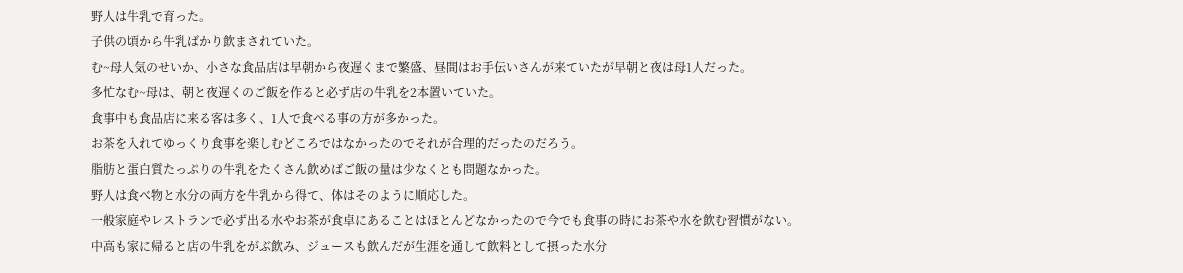野人は牛乳で育った。
子供の頃から牛乳ばかり飲まされていた。
む~母人気のせいか、小さな食品店は早朝から夜遅くまで繁盛、昼間はお手伝いさんが来ていたが早朝と夜は母1人だった。
多忙なむ~母は、朝と夜遅くのご飯を作ると必ず店の牛乳を2本置いていた。
食事中も食品店に来る客は多く、1人で食べる事の方が多かった。
お茶を入れてゆっくり食事を楽しむどころではなかったのでそれが合理的だったのだろう。
脂肪と蛋白質たっぷりの牛乳をたくさん飲めばご飯の量は少なくとも問題なかった。
野人は食べ物と水分の両方を牛乳から得て、体はそのように順応した。
一般家庭やレストランで必ず出る水やお茶が食卓にあることはほとんどなかったので今でも食事の時にお茶や水を飲む習慣がない。
中高も家に帰ると店の牛乳をがぶ飲み、ジュースも飲んだが生涯を通して飲料として摂った水分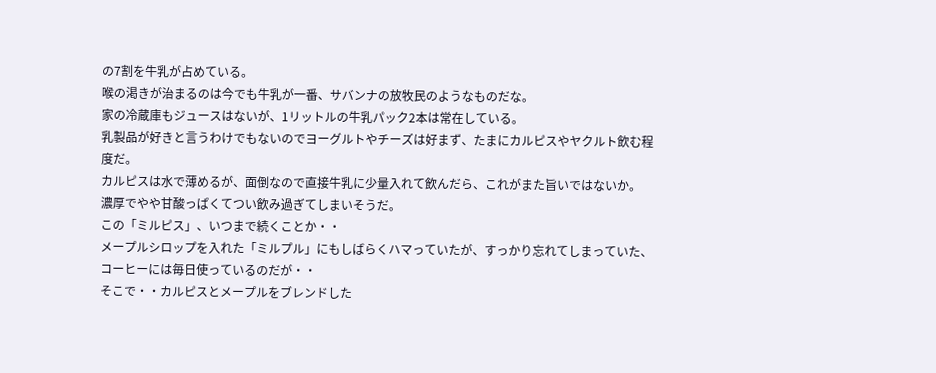の7割を牛乳が占めている。
喉の渇きが治まるのは今でも牛乳が一番、サバンナの放牧民のようなものだな。
家の冷蔵庫もジュースはないが、1リットルの牛乳パック2本は常在している。
乳製品が好きと言うわけでもないのでヨーグルトやチーズは好まず、たまにカルピスやヤクルト飲む程度だ。
カルピスは水で薄めるが、面倒なので直接牛乳に少量入れて飲んだら、これがまた旨いではないか。
濃厚でやや甘酸っぱくてつい飲み過ぎてしまいそうだ。
この「ミルピス」、いつまで続くことか・・
メープルシロップを入れた「ミルプル」にもしばらくハマっていたが、すっかり忘れてしまっていた、コーヒーには毎日使っているのだが・・
そこで・・カルピスとメープルをブレンドした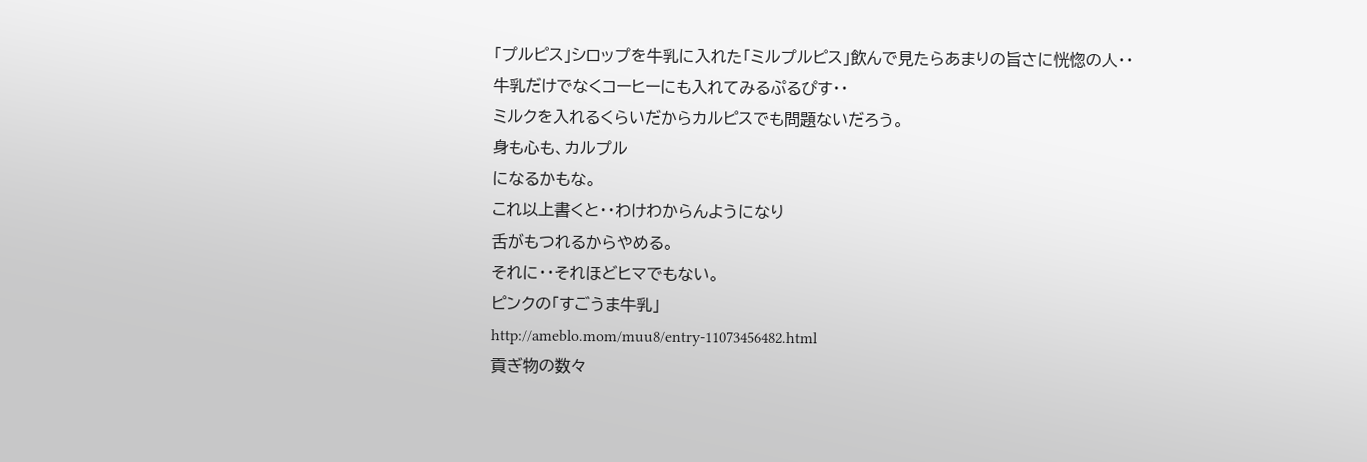「プルピス」シロップを牛乳に入れた「ミルプルピス」飲んで見たらあまりの旨さに恍惚の人・・
牛乳だけでなくコーヒーにも入れてみるぷるぴす・・
ミルクを入れるくらいだからカルピスでも問題ないだろう。
身も心も、カルプル
になるかもな。
これ以上書くと・・わけわからんようになり
舌がもつれるからやめる。
それに・・それほどヒマでもない。
ピンクの「すごうま牛乳」
http://ameblo.mom/muu8/entry-11073456482.html
貢ぎ物の数々